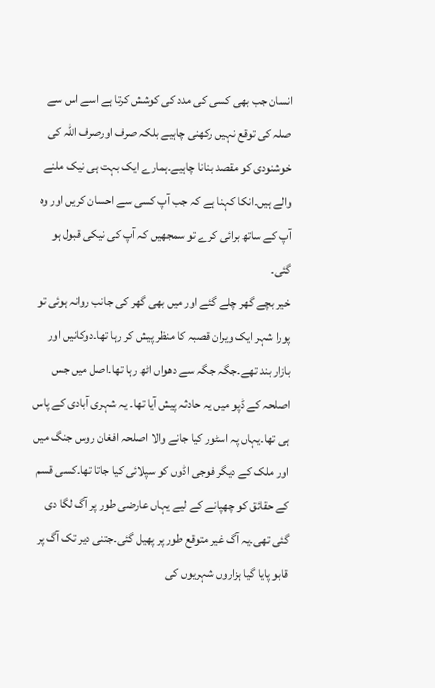انسان جب بھی کسی کی مدد کی کوشش کرتا ہے اسے اس سے صلہ کی توقع نہیں رکھنی چاہیے بلکہ صرف اورصرف اللہ کی خوشنودی کو مقصد بنانا چاہیے۔ہمارے ایک بہت ہی نیک ملنے والے ہیں۔انکا کہنا ہے کہ جب آپ کسی سے احسان کریں اور وہ آپ کے ساتھ برائی کرے تو سمجھیں کہ آپ کی نیکی قبول ہو گئی۔
خیر بچے گھر چلے گئے اور میں بھی گھر کی جانب روانہ ہوئی تو پورا شہر ایک ویران قصبہ کا منظر پیش کر رہا تھا۔دوکانیں اور بازار بند تھے۔جگہ جگہ سے دھواں اٹھ رہا تھا۔اصل میں جس اصلحہ کے ڈپو میں یہ حادثہ پیش آیا تھا۔ یہ شہری آبادی کے پاس ہی تھا۔یہاں پہ اسٹور کیا جانے والا اصلحہ افغان روس جنگ میں اور ملک کے دیگر فوجی اڈوں کو سپلائی کیا جاتا تھا۔کسی قسم کے حقائق کو چھپانے کے لیے یہاں عارضی طور پر آگ لگا دی گئی تھی۔یہ آگ غیر متوقع طور پر پھیل گئی۔جتنی دیر تک آگ پر قابو پایا گیا ہزاروں شہریوں کی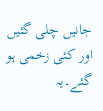جانیں چلی گئیں اور کئی زخمی ہو گئے۔یہ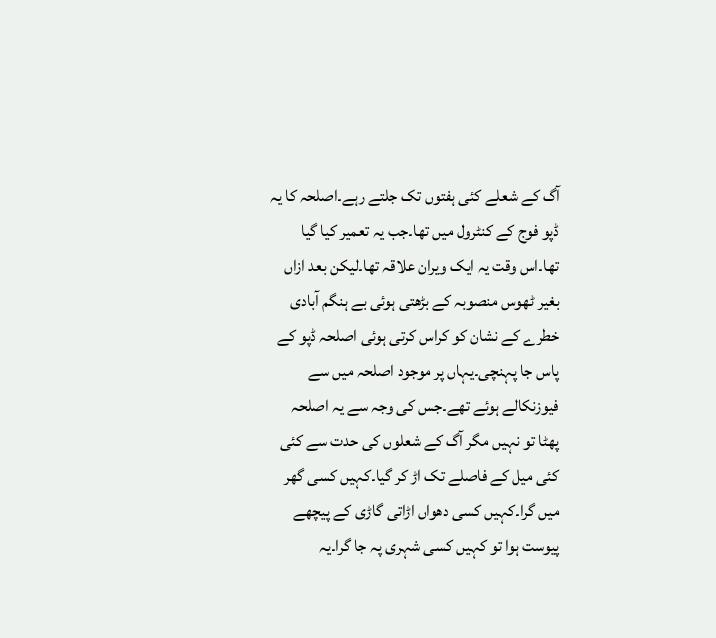آگ کے شعلے کئی ہفتوں تک جلتے رہے۔اصلحہ کا یہ ڈپو فوج کے کنٹرول میں تھا۔جب یہ تعمیر کیا گیا تھا۔اس وقت یہ ایک ویران علاقہ تھا۔لیکن بعد ازاں بغیر ٹھوس منصوبہ کے بڑھتی ہوئی بے ہنگم آبادی خطرے کے نشان کو کراس کرتی ہوئی اصلحہ ڈپو کے پاس جا پہنچی۔یہاں پر موجود اصلحہ میں سے فیوزنکالے ہوئے تھے۔جس کی وجہ سے یہ اصلحہ پھٹا تو نہیں مگر آگ کے شعلوں کی حدت سے کئی کئی میل کے فاصلے تک اڑ کر گیا۔کہیں کسی گھر میں گرا۔کہیں کسی دھواں اڑاتی گاڑی کے پیچھے پیوست ہوا تو کہیں کسی شہری پہ جا گرا۔یہ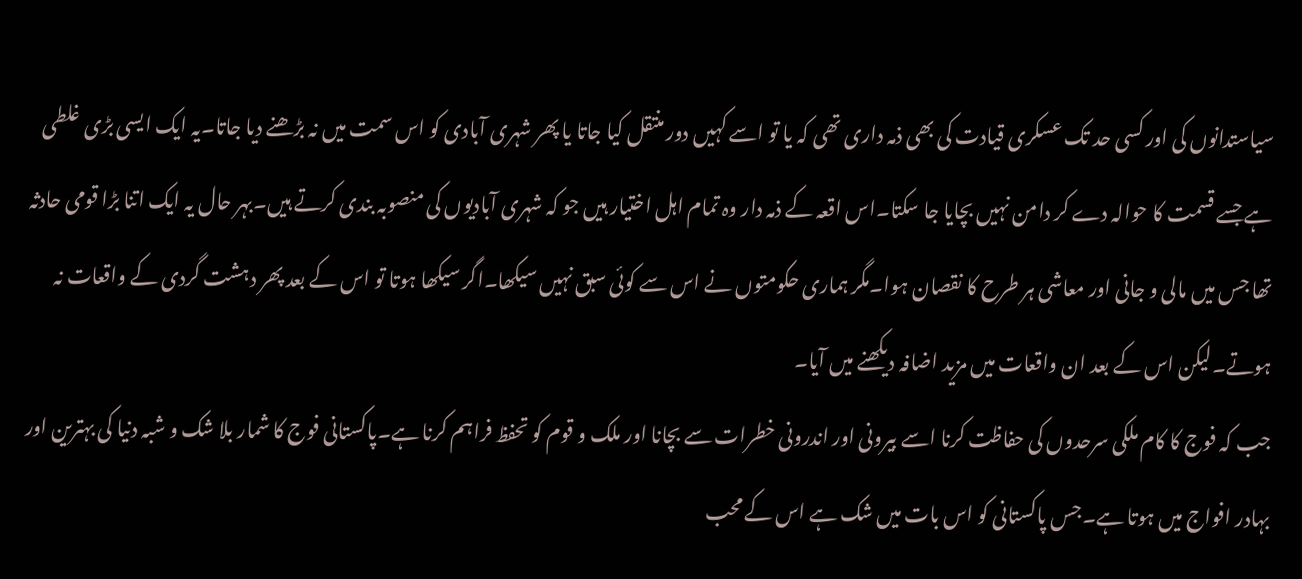سیاستدانوں کی اور کسی حد تک عسکری قیادت کی بھی ذمہ داری تھی کہ یا تو اسے کہیں دور منتقل کیا جاتا یا پھر شہری آبادی کو اس سمت میں نہ بڑھنے دیا جاتا۔یہ ایک ایسی بڑی غلطی ہے جسے قسمت کا حوالہ دے کر دامن نہیں بچایا جا سکتا۔اس اقعہ کے ذمہ دار وہ تمام اہل اختیار ہیں جو کہ شہری آبادیوں کی منصوبہ بندی کرتے ہیں۔بہر حال یہ ایک اتنا بڑا قومی حادثہ تھا جس میں مالی و جانی اور معاشی ہر طرح کا نقصان ہوا۔مگر ہماری حکومتوں نے اس سے کوئی سبق نہیں سیکھا۔اگر سیکھا ہوتا تو اس کے بعد پھر دہشت گردی کے واقعات نہ ہوتے۔لیکن اس کے بعد ان واقعات میں مزید اضافہ دیکھنے میں آیا۔
جب کہ فوج کا کام ملکی سرحدوں کی حفاظت کرنا اسے بیرونی اور اندرونی خطرات سے بچانا اور ملک و قوم کو تحفظ فراہم کرنا ہے۔پاکستانی فوج کا شمار بلا شک و شبہ دنیا کی بہترین اور بہادر افواج میں ہوتا ہے۔جس پاکستانی کو اس بات میں شک ہے اس کے محب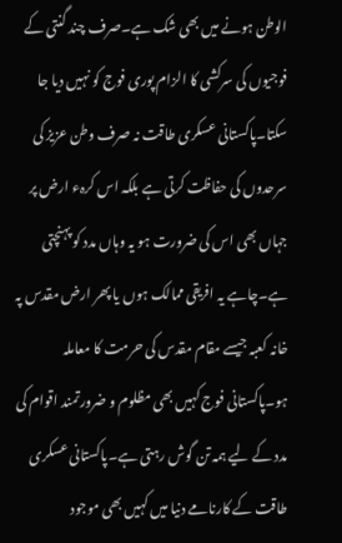الوطن ہونے میں بھی شک ہے۔صرف چند گنتی کے فوجیوں کی سرکشی کا الزام پوری فوج کو نہیں دیا جا سکتا۔پاکستانی عسکری طاقت نہ صرف وطن عزیز کی سرحدوں کی حفاظت کرتی ہے بلکہ اس کرہء ارض پر جہاں بھی اس کی ضرورت ہو یہ وہاں مدد کو پہنچتی ہے۔چاہے یہ افریقی ممالک ہوں یا پھر ارض مقدس پہ خانہ کعبہ جیسے مقام مقدس کی حرمت کا معاملہ ہو۔پاکستانی فوج کہیں بھی مظلوم و ضرورتمند اقوام کی مدد کے لیے ہمہ تن گوش رہتی ہے۔پاکستانی عسکری طاقت کے کارنامے دنیا میں کہیں بھی موجود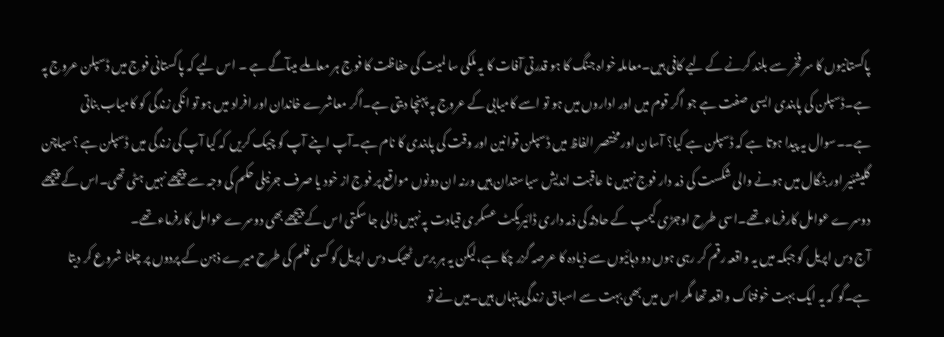پاکستانیوں کا سر فخر سے بلند کرنے کے لیے کافی ہیں۔معاملہ خواہ جنگ کا ہو قدرتی آفات کا یہ ملکی سا لمیت کی حفاظت کا فوج ہر معاملے میںآگے ہے ۔ اس لیے کہ پاکستانی فوج میں ڈسپلن عروج پہ ہے۔ڈسپلن کی پابندی ایسی صفت ہے جو اگر قوم میں اور اداروں میں ہو تو اسے کامیابی کے عروج پہ پہنچا دیتی ہے۔اگر معاشرے خاندان اور افراد میں ہو تو انکی زندگی کو کامیاب بناتی ہے۔۔سوال یہ پیدا ہوتا ہے کہ ڈسپلن ہے کیا؟ آسان اور مختصر الفاظ میں ڈسپلن قوانین اور وقت کی پابندی کا نام ہے۔آپ اپنے آپ کو چیک کریں کہ کیا آپ کی زندگی میں ڈسپلن ہے ؟سیاچن گلیشئیر اور بنگال میں ہونے والی شکست کی ذمہ دار فوج نہیں نا عاقبت اندیش سیاستدان ہیں ورنہ ان دونوں مواقع پر فوج از خود یا صرف جرنیلی حکم کی وجہ سے پیچھے نہیں ہٹی تھی۔اس کے پیچھے دوسرے عوامل کارفرماء تھے۔اسی طرح اوجڑی کیمپ کے حادثہ کی ذمہ داری ڈائیریکٹ عسکری قیادت پہ نہیں ڈالی جا سکتی اس کے پیچھے بھی دوسرے عوامل کارفرماء تھے۔
آج دس اپریل کو جبکہ میں یہ واقعہ رقم کر رہی ہوں دو دہائیوں سے ذیادہ کا عرصہ گزر چکا ہے،لیکن یہ ہر برس ٹھیک دس اپریل کو کسی فلم کی طرح میرے ذہن کے پردوں پر چلنا شروع کر دیتا ہے۔گو کہ یہ ایک بہت خوفناک واقعہ تھا مگر اس میں بھی بہت سے اسباق زندگی پنہاں ہیں۔میں نے تو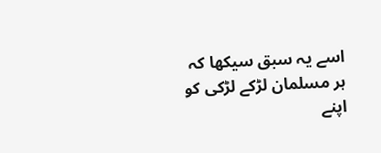اسے یہ سبق سیکھا کہ ہر مسلمان لڑکے لڑکی کو اپنے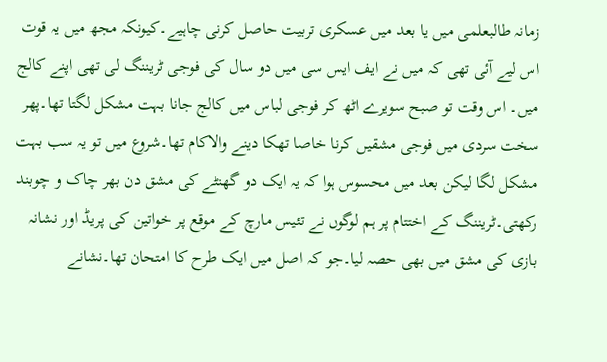زمانہ طالبعلمی میں یا بعد میں عسکری تربیت حاصل کرنی چاہیے۔کیونکہ مجھ میں یہ قوت اس لیے آئی تھی کہ میں نے ایف ایس سی میں دو سال کی فوجی ٹریننگ لی تھی اپنے کالج میں۔ اس وقت تو صبح سویرے اٹھ کر فوجی لباس میں کالج جانا بہت مشکل لگتا تھا۔پھر سخت سردی میں فوجی مشقیں کرنا خاصا تھکا دینے والاکام تھا۔شروع میں تو یہ سب بہت مشکل لگا لیکن بعد میں محسوس ہوا کہ یہ ایک دو گھنٹے کی مشق دن بھر چاک و چوبند رکھتی۔ٹریننگ کے اختتام پر ہم لوگوں نے تئیس مارچ کے موقع پر خواتین کی پریڈ اور نشانہ بازی کی مشق میں بھی حصہ لیا۔جو کہ اصل میں ایک طرح کا امتحان تھا۔نشانے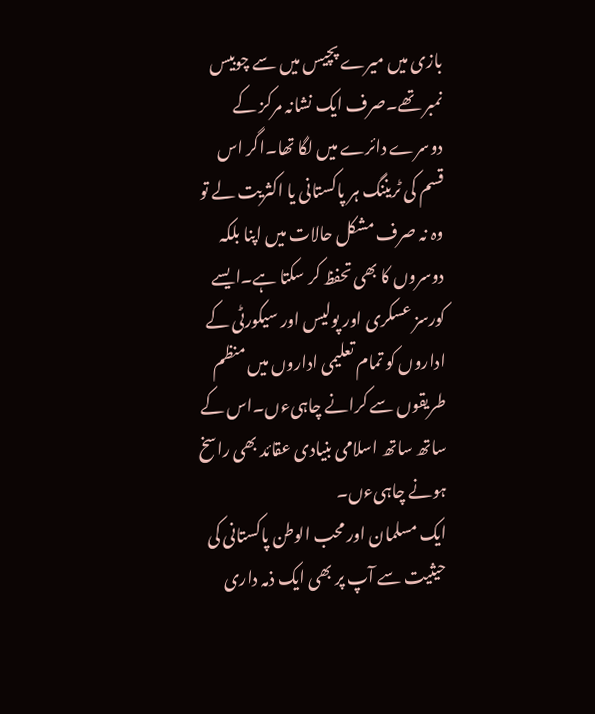بازی میں میرے پچیس میں سے چوبیس نمبر تھے۔صرف ایک نشانہ مرکز کے دوسرے دائرے میں لگا تھا۔اگر اس قسم کی ٹریننگ ہر پاکستانی یا اکثریت لے تو وہ نہ صرف مشکل حالات میں اپنا بلکہ دوسروں کا بھی تحفظ کر سکتا ہے۔ایسے کورسز عسکری اور پولیس اور سیکورٹی کے اداروں کو تمام تعلیمی اداروں میں منظم طریقوں سے کرانے چاہیءں۔اس کے ساتھ ساتھ اسلامی بنیادی عقائد بھی راسخ ہونے چاہیءں۔
ایک مسلمان اور محب الوطن پاکستانی کی حیثیت سے آپ پر بھی ایک ذمہ داری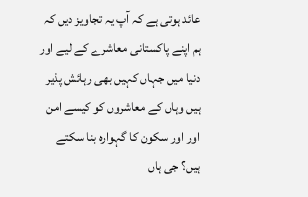عائد ہوتی ہے کہ آپ یہ تجاویز دیں کہ ہم اپنے پاکستانی معاشرے کے لیے اور دنیا میں جہاں کہیں بھی رہائش پذیر ہیں وہاں کے معاشروں کو کیسے امن اور اور سکون کا گہوارہ بنا سکتے ہیں؟ جی ہاں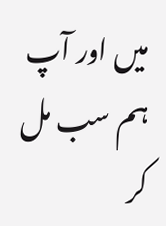میں اور آپ ہم سب مل کر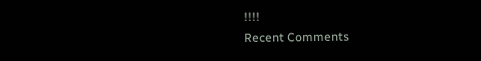!!!!
Recent Comments